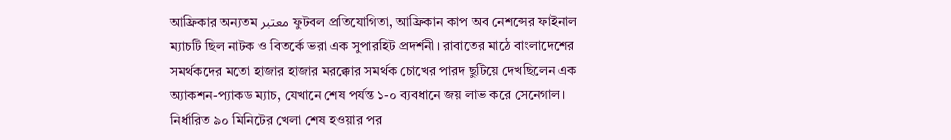আফ্রিকার অন্যতম معتبر ফুটবল প্রতিযোগিতা, আফ্রিকান কাপ অব নেশন্সের ফাইনাল ম্যাচটি ছিল নাটক ও বিতর্কে ভরা এক সুপারহিট প্রদর্শনী। রাবাতের মাঠে বাংলাদেশের সমর্থকদের মতো হাজার হাজার মরক্কোর সমর্থক চোখের পারদ ছুটিয়ে দেখছিলেন এক অ্যাকশন-প্যাকড ম্যাচ, যেখানে শেষ পর্যন্ত ১-০ ব্যবধানে জয় লাভ করে সেনেগাল। নির্ধারিত ৯০ মিনিটের খেলা শেষ হওয়ার পর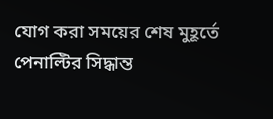যোগ করা সময়ের শেষ মুহূর্তে পেনাল্টির সিদ্ধান্ত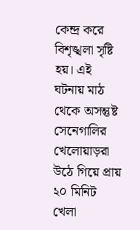কেন্দ্র করে বিশৃঙ্খলা সৃষ্টি হয়। এই ঘটনায় মাঠ থেকে অসন্তুষ্ট সেনেগালির খেলোয়াড়রা উঠে গিয়ে প্রায় ২০ মিনিট খেলা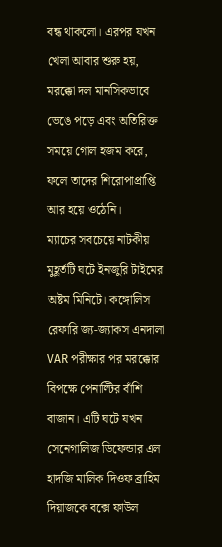বন্ধ থাকলো। এরপর যখন খেলা আবার শুরু হয়, মরক্কো দল মানসিকভাবে ভেঙে পড়ে এবং অতিরিক্ত সময়ে গোল হজম করে, ফলে তাদের শিরোপাপ্রাপ্তি আর হয়ে ওঠেনি।
ম্যাচের সবচেয়ে নাটকীয় মুহূর্তটি ঘটে ইনজুরি টাইমের অষ্টম মিনিটে। কঙ্গোলিস রেফারি জ্য-জ্যাকস এনদালা VAR পরীক্ষার পর মরক্কোর বিপক্ষে পেনাল্টির বাঁশি বাজান। এটি ঘটে যখন সেনেগালিজ ডিফেন্ডার এল হাদজি মালিক দিওফ ব্রাহিম দিয়াজকে বক্সে ফাউল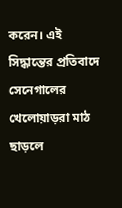করেন। এই সিদ্ধান্তের প্রতিবাদে সেনেগালের খেলোয়াড়রা মাঠ ছাড়লে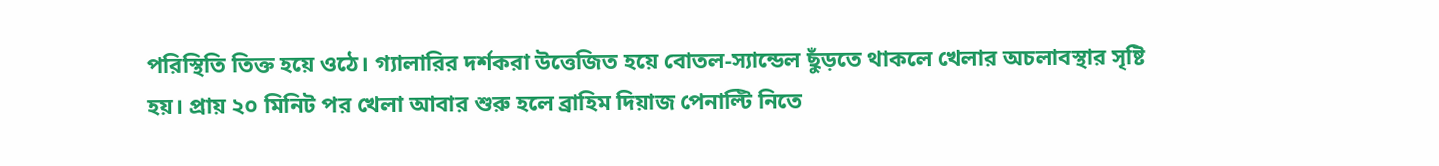পরিস্থিতি তিক্ত হয়ে ওঠে। গ্যালারির দর্শকরা উত্তেজিত হয়ে বোতল-স্যান্ডেল ছুঁড়তে থাকলে খেলার অচলাবস্থার সৃষ্টি হয়। প্রায় ২০ মিনিট পর খেলা আবার শুরু হলে ব্রাহিম দিয়াজ পেনাল্টি নিতে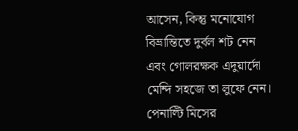আসেন, কিন্তু মনোযোগ বিভ্রান্তিতে দুর্বল শট নেন এবং গোলরক্ষক এদুয়ার্দো মেন্দি সহজে তা লুফে নেন।
পেনাল্টি মিসের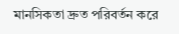মানসিকতা দ্রুত পরিবর্তন করে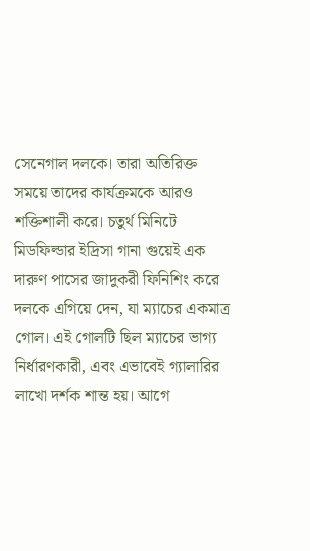সেনেগাল দলকে। তারা অতিরিক্ত সময়ে তাদের কার্যক্রমকে আরও শক্তিশালী করে। চতুর্থ মিনিটে মিডফিল্ডার ইদ্রিসা গানা গুয়েই এক দারুণ পাসের জাদুকরী ফিনিশিং করে দলকে এগিয়ে দেন, যা ম্যাচের একমাত্র গোল। এই গোলটি ছিল ম্যাচের ভাগ্য নির্ধারণকারী, এবং এভাবেই গ্যালারির লাখো দর্শক শান্ত হয়। আগে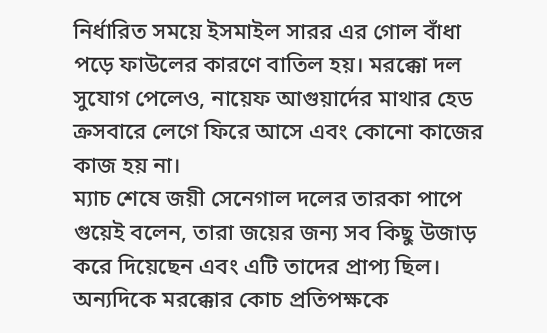নির্ধারিত সময়ে ইসমাইল সারর এর গোল বাঁধা পড়ে ফাউলের কারণে বাতিল হয়। মরক্কো দল সুযোগ পেলেও, নায়েফ আগুয়ার্দের মাথার হেড ক্রসবারে লেগে ফিরে আসে এবং কোনো কাজের কাজ হয় না।
ম্যাচ শেষে জয়ী সেনেগাল দলের তারকা পাপে গুয়েই বলেন, তারা জয়ের জন্য সব কিছু উজাড় করে দিয়েছেন এবং এটি তাদের প্রাপ্য ছিল। অন্যদিকে মরক্কোর কোচ প্রতিপক্ষকে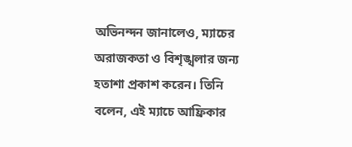অভিনন্দন জানালেও, ম্যাচের অরাজকতা ও বিশৃঙ্খলার জন্য হতাশা প্রকাশ করেন। তিনি বলেন, এই ম্যাচে আফ্রিকার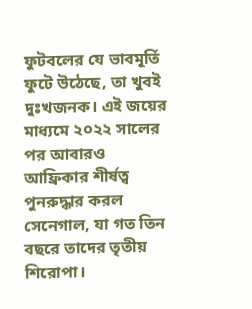ফুটবলের যে ভাবমূর্তি ফুটে উঠেছে, তা খুবই দুঃখজনক। এই জয়ের মাধ্যমে ২০২২ সালের পর আবারও আফ্রিকার শীর্ষত্ব পুনরুদ্ধার করল সেনেগাল, যা গত তিন বছরে তাদের তৃতীয় শিরোপা।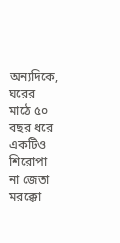অন্যদিকে, ঘরের মাঠে ৫০ বছর ধরে একটিও শিরোপা না জেতা মরক্কো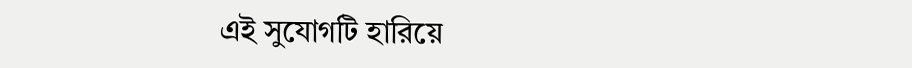এই সুযোগটি হারিয়ে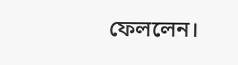ফেললেন।